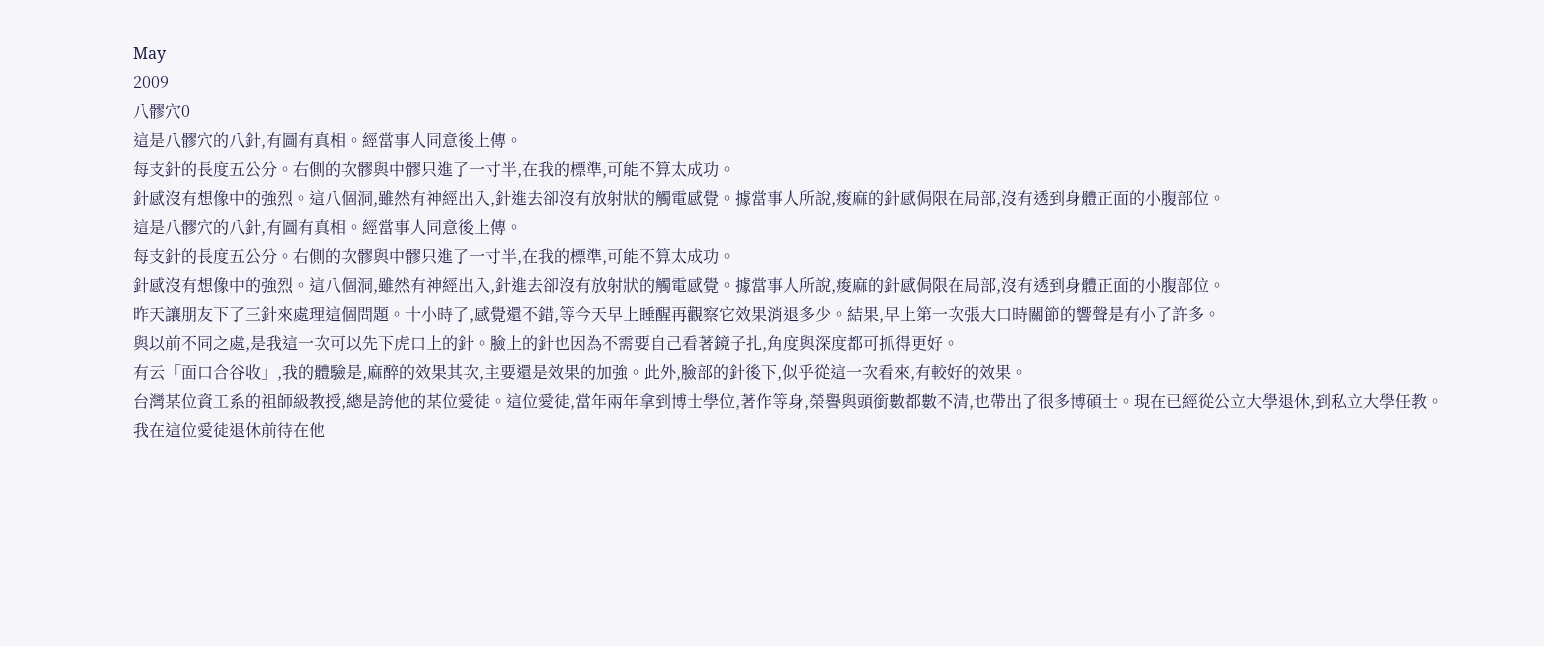May
2009
八髎穴0
這是八髎穴的八針,有圖有真相。經當事人同意後上傳。
每支針的長度五公分。右側的次髎與中髎只進了一寸半,在我的標準,可能不算太成功。
針感沒有想像中的強烈。這八個洞,雖然有神經出入,針進去卻沒有放射狀的觸電感覺。據當事人所說,痠麻的針感侷限在局部,沒有透到身體正面的小腹部位。
這是八髎穴的八針,有圖有真相。經當事人同意後上傳。
每支針的長度五公分。右側的次髎與中髎只進了一寸半,在我的標準,可能不算太成功。
針感沒有想像中的強烈。這八個洞,雖然有神經出入,針進去卻沒有放射狀的觸電感覺。據當事人所說,痠麻的針感侷限在局部,沒有透到身體正面的小腹部位。
昨天讓朋友下了三針來處理這個問題。十小時了,感覺還不錯,等今天早上睡醒再觀察它效果消退多少。結果,早上第一次張大口時關節的響聲是有小了許多。
與以前不同之處,是我這一次可以先下虎口上的針。臉上的針也因為不需要自己看著鏡子扎,角度與深度都可抓得更好。
有云「面口合谷收」,我的體驗是,麻醉的效果其次,主要還是效果的加強。此外,臉部的針後下,似乎從這一次看來,有較好的效果。
台灣某位資工系的祖師級教授,總是誇他的某位愛徒。這位愛徒,當年兩年拿到博士學位,著作等身,榮譽與頭銜數都數不清,也帶出了很多博碩士。現在已經從公立大學退休,到私立大學任教。
我在這位愛徒退休前待在他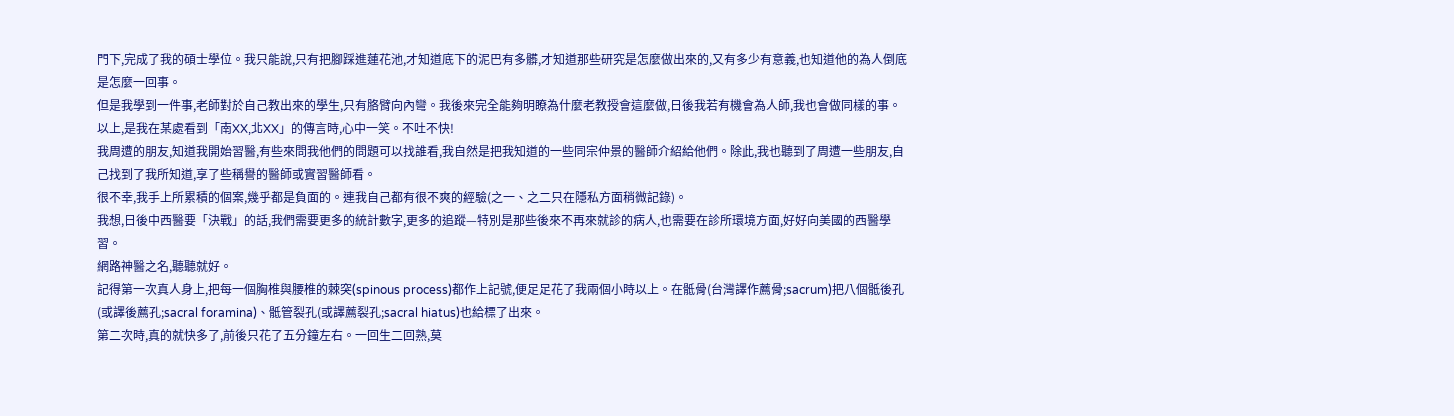門下,完成了我的碩士學位。我只能說,只有把腳踩進蓮花池,才知道底下的泥巴有多髒,才知道那些研究是怎麼做出來的,又有多少有意義,也知道他的為人倒底是怎麼一回事。
但是我學到一件事,老師對於自己教出來的學生,只有胳臂向內彎。我後來完全能夠明瞭為什麼老教授會這麼做,日後我若有機會為人師,我也會做同樣的事。
以上,是我在某處看到「南XX,北XX」的傳言時,心中一笑。不吐不快!
我周遭的朋友,知道我開始習醫,有些來問我他們的問題可以找誰看,我自然是把我知道的一些同宗仲景的醫師介紹給他們。除此,我也聽到了周遭一些朋友,自己找到了我所知道,享了些稱譽的醫師或實習醫師看。
很不幸,我手上所累積的個案,幾乎都是負面的。連我自己都有很不爽的經驗(之一、之二只在隱私方面稍微記錄)。
我想,日後中西醫要「決戰」的話,我們需要更多的統計數字,更多的追蹤—特別是那些後來不再來就診的病人,也需要在診所環境方面,好好向美國的西醫學習。
網路神醫之名,聽聽就好。
記得第一次真人身上,把每一個胸椎與腰椎的棘突(spinous process)都作上記號,便足足花了我兩個小時以上。在骶骨(台灣譯作薦骨;sacrum)把八個骶後孔(或譯後薦孔;sacral foramina)、骶管裂孔(或譯薦裂孔;sacral hiatus)也給標了出來。
第二次時,真的就快多了,前後只花了五分鐘左右。一回生二回熟,莫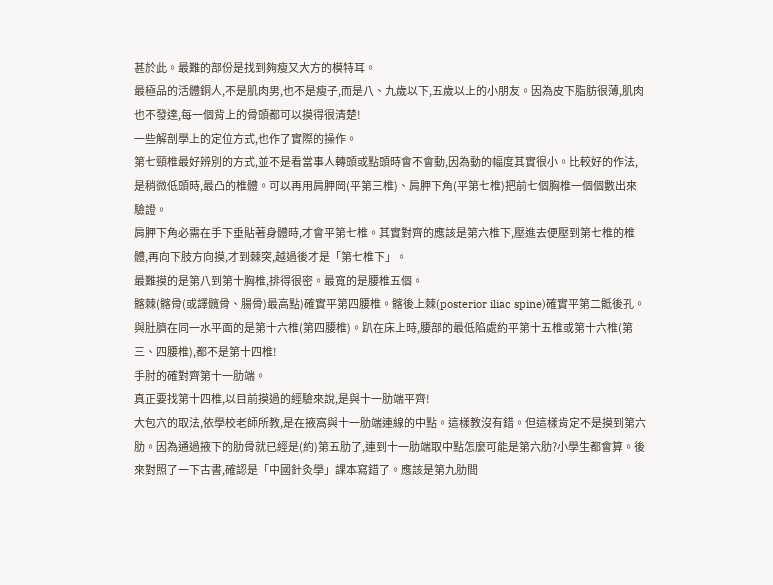甚於此。最難的部份是找到夠瘦又大方的模特耳。
最極品的活體銅人,不是肌肉男,也不是瘦子,而是八、九歲以下,五歲以上的小朋友。因為皮下脂肪很薄,肌肉也不發達,每一個背上的骨頭都可以摸得很清楚!
一些解剖學上的定位方式,也作了實際的操作。
第七頸椎最好辨別的方式,並不是看當事人轉頭或點頭時會不會動,因為動的幅度其實很小。比較好的作法,是稍微低頭時,最凸的椎體。可以再用肩胛岡(平第三椎)、肩胛下角(平第七椎)把前七個胸椎一個個數出來驗證。
肩胛下角必需在手下垂貼著身體時,才會平第七椎。其實對齊的應該是第六椎下,壓進去便壓到第七椎的椎體,再向下肢方向摸,才到棘突,越過後才是「第七椎下」。
最難摸的是第八到第十胸椎,排得很密。最寬的是腰椎五個。
髂棘(髂骨(或譯髖骨、腸骨)最高點)確實平第四腰椎。髂後上棘(posterior iliac spine)確實平第二骶後孔。
與肚臍在同一水平面的是第十六椎(第四腰椎)。趴在床上時,腰部的最低陷處約平第十五椎或第十六椎(第三、四腰椎),都不是第十四椎!
手肘的確對齊第十一肋端。
真正要找第十四椎,以目前摸過的經驗來說,是與十一肋端平齊!
大包穴的取法,依學校老師所教,是在掖窩與十一肋端連線的中點。這樣教沒有錯。但這樣肯定不是摸到第六肋。因為通過掖下的肋骨就已經是(約)第五肋了,連到十一肋端取中點怎麼可能是第六肋?小學生都會算。後來對照了一下古書,確認是「中國針灸學」課本寫錯了。應該是第九肋間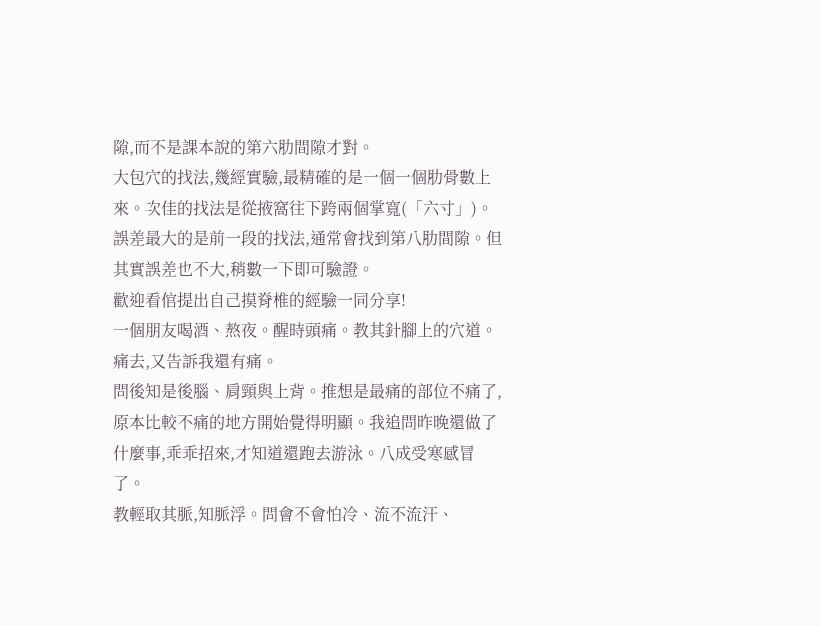隙,而不是課本說的第六肋間隙才對。
大包穴的找法,幾經實驗,最精確的是一個一個肋骨數上來。次佳的找法是從掖窩往下跨兩個掌寬(「六寸」)。誤差最大的是前一段的找法,通常會找到第八肋間隙。但其實誤差也不大,稍數一下即可驗證。
歡迎看倌提出自己摸脊椎的經驗一同分享!
一個朋友喝酒、熬夜。醒時頭痛。教其針腳上的穴道。痛去,又告訴我還有痛。
問後知是後腦、肩頸與上背。推想是最痛的部位不痛了,原本比較不痛的地方開始覺得明顯。我追問昨晚還做了什麼事,乖乖招來,才知道還跑去游泳。八成受寒感冒了。
教輕取其脈,知脈浮。問會不會怕冷、流不流汗、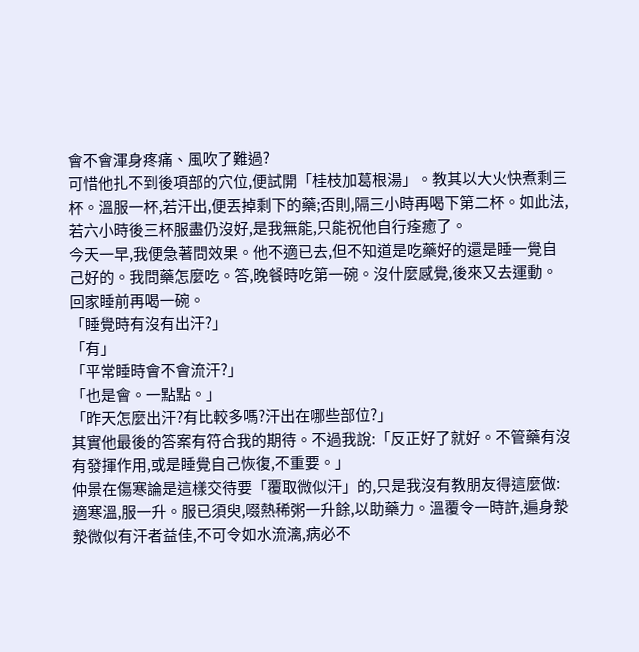會不會渾身疼痛、風吹了難過?
可惜他扎不到後項部的穴位,便試開「桂枝加葛根湯」。教其以大火快煮剩三杯。溫服一杯,若汗出,便丟掉剩下的藥;否則,隔三小時再喝下第二杯。如此法,若六小時後三杯服盡仍沒好,是我無能,只能祝他自行痊癒了。
今天一早,我便急著問效果。他不適已去,但不知道是吃藥好的還是睡一覺自己好的。我問藥怎麼吃。答,晚餐時吃第一碗。沒什麼感覺,後來又去運動。回家睡前再喝一碗。
「睡覺時有沒有出汗?」
「有」
「平常睡時會不會流汗?」
「也是會。一點點。」
「昨天怎麼出汗?有比較多嗎?汗出在哪些部位?」
其實他最後的答案有符合我的期待。不過我說:「反正好了就好。不管藥有沒有發揮作用,或是睡覺自己恢復,不重要。」
仲景在傷寒論是這樣交待要「覆取微似汗」的,只是我沒有教朋友得這麼做:
適寒溫,服一升。服已須臾,啜熱稀粥一升餘,以助藥力。溫覆令一時許,遍身漐漐微似有汗者益佳,不可令如水流漓,病必不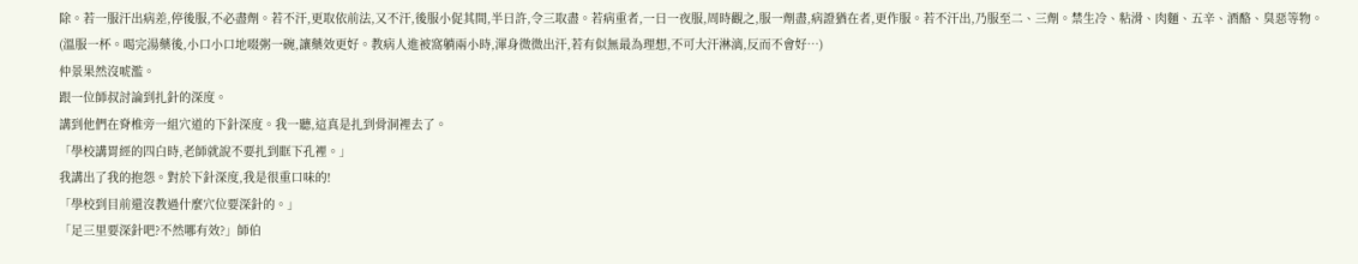除。若一服汗出病差,停後服,不必盡劑。若不汗,更取依前法,又不汗,後服小促其間,半日許,令三取盡。若病重者,一日一夜服,周時觀之,服一劑盡,病證猶在者,更作服。若不汗出,乃服至二、三劑。禁生冷、粘滑、肉麵、五辛、酒酪、臭惡等物。
(溫服一杯。喝完湯藥後,小口小口地啜粥一碗,讓藥效更好。教病人進被窩躺兩小時,渾身微微出汗,若有似無最為理想,不可大汗淋漓,反而不會好…)
仲景果然沒唬濫。
跟一位師叔討論到扎針的深度。
講到他們在脊椎旁一組穴道的下針深度。我一聽,這真是扎到骨洞裡去了。
「學校講胃經的四白時,老師就說不要扎到眶下孔裡。」
我講出了我的抱怨。對於下針深度,我是很重口味的!
「學校到目前還沒教過什麼穴位要深針的。」
「足三里要深針吧?不然哪有效?」師伯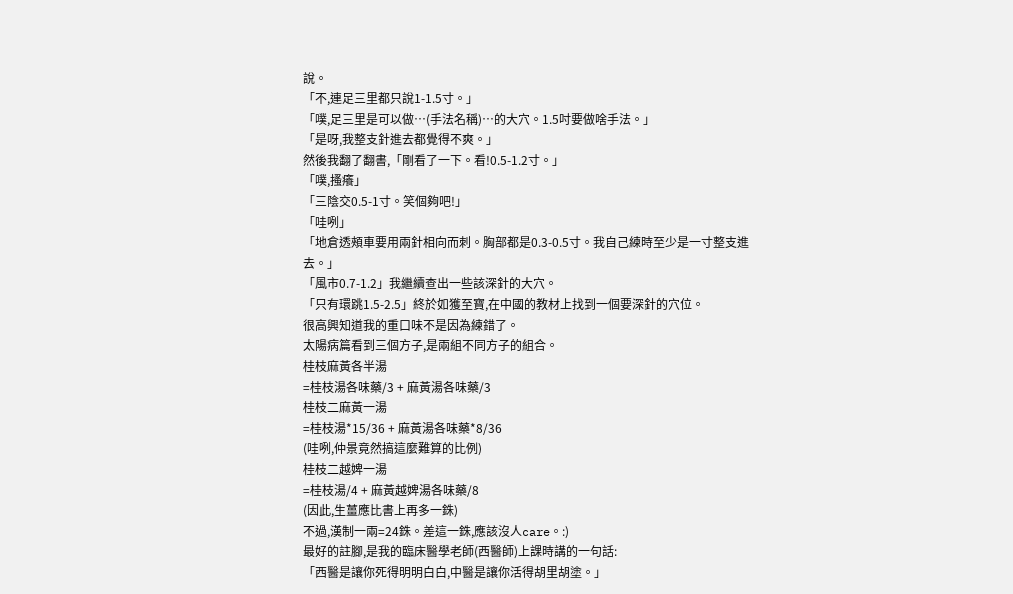說。
「不,連足三里都只說1-1.5寸。」
「噗,足三里是可以做…(手法名稱)…的大穴。1.5吋要做啥手法。」
「是呀,我整支針進去都覺得不爽。」
然後我翻了翻書,「剛看了一下。看!0.5-1.2寸。」
「噗,搔癢」
「三陰交0.5-1寸。笑個夠吧!」
「哇咧」
「地倉透頰車要用兩針相向而刺。胸部都是0.3-0.5寸。我自己練時至少是一寸整支進去。」
「風市0.7-1.2」我繼續查出一些該深針的大穴。
「只有環跳1.5-2.5」終於如獲至寶,在中國的教材上找到一個要深針的穴位。
很高興知道我的重口味不是因為練錯了。
太陽病篇看到三個方子,是兩組不同方子的組合。
桂枝麻黃各半湯
=桂枝湯各味藥/3 + 麻黃湯各味藥/3
桂枝二麻黃一湯
=桂枝湯*15/36 + 麻黃湯各味藥*8/36
(哇咧,仲景竟然搞這麼難算的比例)
桂枝二越婢一湯
=桂枝湯/4 + 麻黃越婢湯各味藥/8
(因此,生薑應比書上再多一銖)
不過,漢制一兩=24銖。差這一銖,應該沒人care。:)
最好的註腳,是我的臨床醫學老師(西醫師)上課時講的一句話:
「西醫是讓你死得明明白白,中醫是讓你活得胡里胡塗。」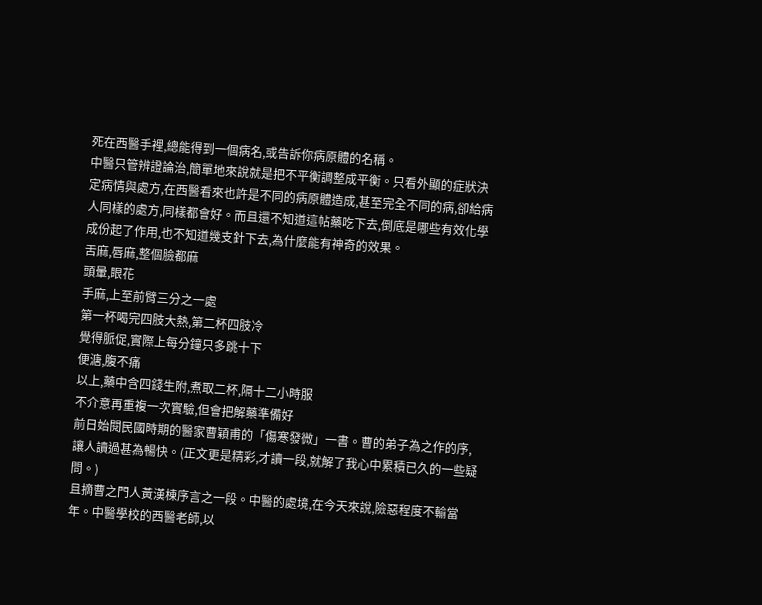死在西醫手裡,總能得到一個病名,或告訴你病原體的名稱。
中醫只管辨證論治,簡單地來說就是把不平衡調整成平衡。只看外顯的症狀決定病情與處方,在西醫看來也許是不同的病原體造成,甚至完全不同的病,卻給病人同樣的處方,同樣都會好。而且還不知道這帖藥吃下去,倒底是哪些有效化學成份起了作用,也不知道幾支針下去,為什麼能有神奇的效果。
舌麻,唇麻,整個臉都麻
頭暈,眼花
手麻,上至前臂三分之一處
第一杯喝完四肢大熱,第二杯四肢冷
覺得脈促,實際上每分鐘只多跳十下
便溏,腹不痛
以上,藥中含四錢生附,煮取二杯,隔十二小時服
不介意再重複一次實驗,但會把解藥準備好
前日始閱民國時期的醫家曹穎甫的「傷寒發微」一書。曹的弟子為之作的序,讓人讀過甚為暢快。(正文更是精彩,才讀一段,就解了我心中累積已久的一些疑問。)
且摘曹之門人黃漢棟序言之一段。中醫的處境,在今天來說,險惡程度不輸當年。中醫學校的西醫老師,以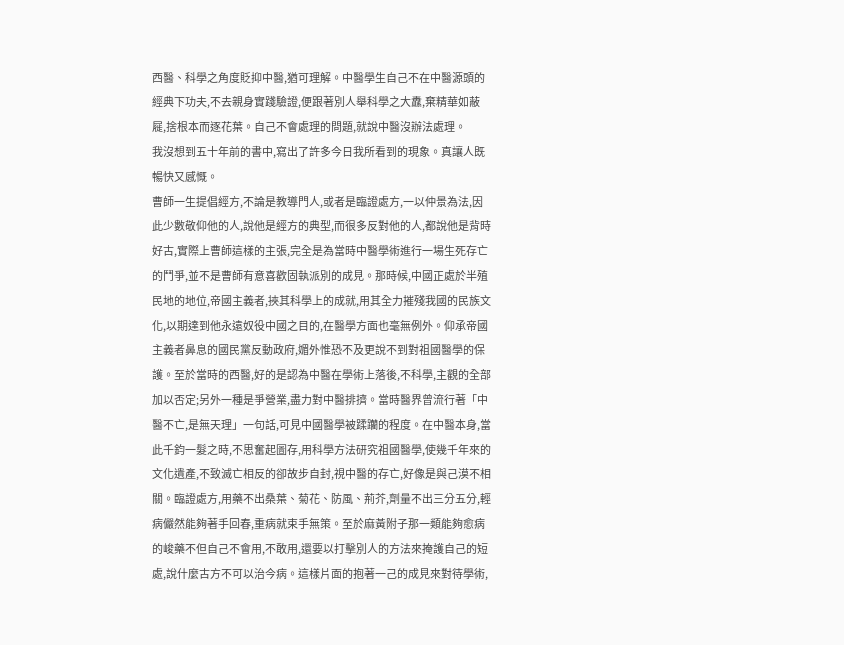西醫、科學之角度貶抑中醫,猶可理解。中醫學生自己不在中醫源頭的經典下功夫,不去親身實踐驗證,便跟著別人舉科學之大纛,棄精華如蔽屣,捨根本而逐花葉。自己不會處理的問題,就說中醫沒辦法處理。
我沒想到五十年前的書中,寫出了許多今日我所看到的現象。真讓人既暢快又感慨。
曹師一生提倡經方,不論是教導門人,或者是臨證處方,一以仲景為法,因此少數敬仰他的人,說他是經方的典型,而很多反對他的人,都說他是背時好古,實際上曹師這樣的主張,完全是為當時中醫學術進行一場生死存亡的鬥爭,並不是曹師有意喜歡固執派別的成見。那時候,中國正處於半殖民地的地位,帝國主義者,挾其科學上的成就,用其全力摧殘我國的民族文化,以期達到他永遠奴役中國之目的,在醫學方面也毫無例外。仰承帝國主義者鼻息的國民黨反動政府,媚外惟恐不及更說不到對祖國醫學的保護。至於當時的西醫,好的是認為中醫在學術上落後,不科學,主觀的全部加以否定;另外一種是爭營業,盡力對中醫排擠。當時醫界曾流行著「中醫不亡,是無天理」一句話,可見中國醫學被蹂躪的程度。在中醫本身,當此千鈞一髮之時,不思奮起圖存,用科學方法研究祖國醫學,使幾千年來的文化遺產,不致滅亡相反的卻故步自封,視中醫的存亡,好像是與己漠不相關。臨證處方,用藥不出桑葉、菊花、防風、荊芥,劑量不出三分五分,輕病儼然能夠著手回春,重病就束手無策。至於麻黃附子那一類能夠愈病的峻藥不但自己不會用,不敢用,還要以打擊別人的方法來掩護自己的短處,說什麼古方不可以治今病。這樣片面的抱著一己的成見來對待學術,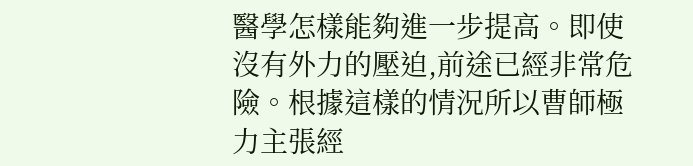醫學怎樣能夠進一步提高。即使沒有外力的壓迫,前途已經非常危險。根據這樣的情況所以曹師極力主張經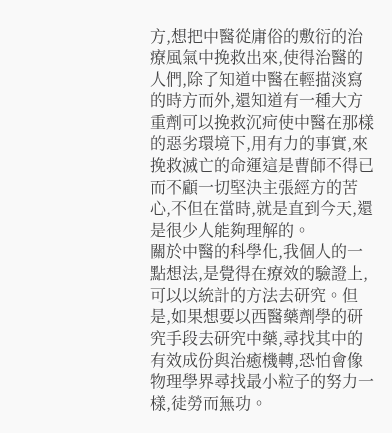方,想把中醫從庸俗的敷衍的治療風氣中挽救出來,使得治醫的人們,除了知道中醫在輕描淡寫的時方而外,還知道有一種大方重劑可以挽救沉疴使中醫在那樣的惡劣環境下,用有力的事實,來挽救滅亡的命運這是曹師不得已而不顧一切堅決主張經方的苦心,不但在當時,就是直到今天,還是很少人能夠理解的。
關於中醫的科學化,我個人的一點想法,是覺得在療效的驗證上,可以以統計的方法去研究。但是,如果想要以西醫藥劑學的研究手段去研究中藥,尋找其中的有效成份與治癒機轉,恐怕會像物理學界尋找最小粒子的努力一樣,徒勞而無功。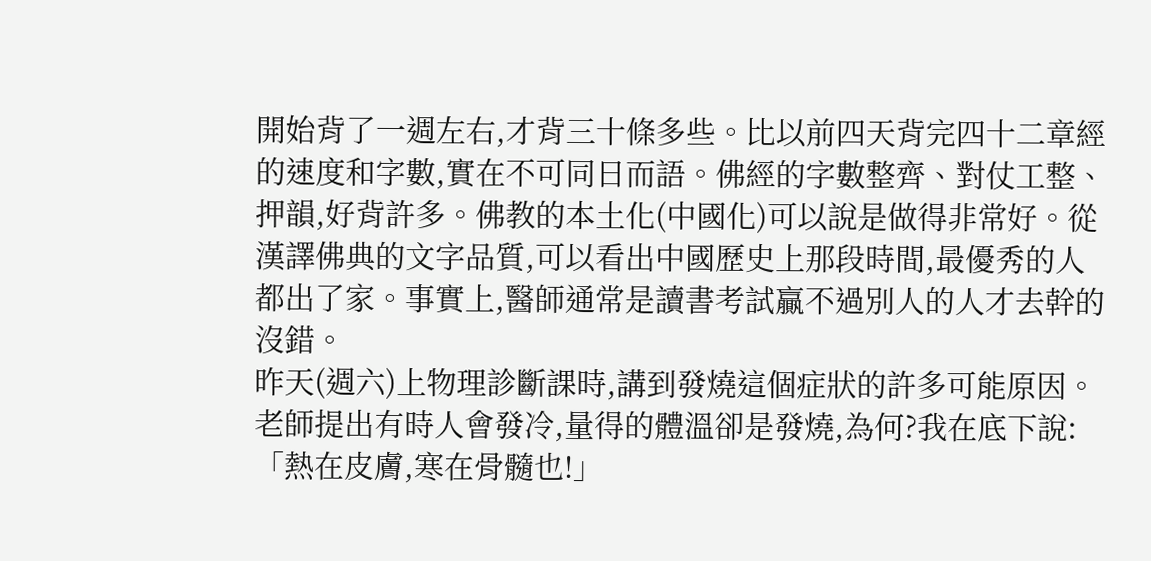開始背了一週左右,才背三十條多些。比以前四天背完四十二章經的速度和字數,實在不可同日而語。佛經的字數整齊、對仗工整、押韻,好背許多。佛教的本土化(中國化)可以說是做得非常好。從漢譯佛典的文字品質,可以看出中國歷史上那段時間,最優秀的人都出了家。事實上,醫師通常是讀書考試贏不過別人的人才去幹的沒錯。
昨天(週六)上物理診斷課時,講到發燒這個症狀的許多可能原因。老師提出有時人會發冷,量得的體溫卻是發燒,為何?我在底下說:「熱在皮膚,寒在骨髓也!」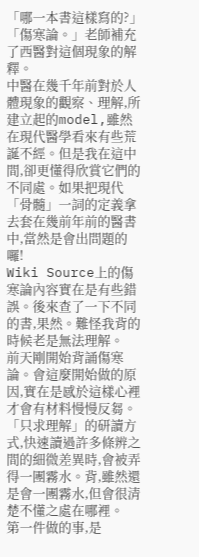「哪一本書這樣寫的?」「傷寒論。」老師補充了西醫對這個現象的解釋。
中醫在幾千年前對於人體現象的觀察、理解,所建立起的model,雖然在現代醫學看來有些荒誕不經。但是我在這中間,卻更懂得欣賞它們的不同處。如果把現代「骨髓」一詞的定義拿去套在幾前年前的醫書中,當然是會出問題的囉!
Wiki Source上的傷寒論內容實在是有些錯誤。後來查了一下不同的書,果然。難怪我背的時候老是無法理解。
前天剛開始背誦傷寒論。會這麼開始做的原因,實在是感於這樣心裡才會有材料慢慢反芻。「只求理解」的研讀方式,快速讀過許多條辨之間的細微差異時,會被弄得一團霧水。背,雖然還是會一團霧水,但會很清楚不懂之處在哪裡。
第一件做的事,是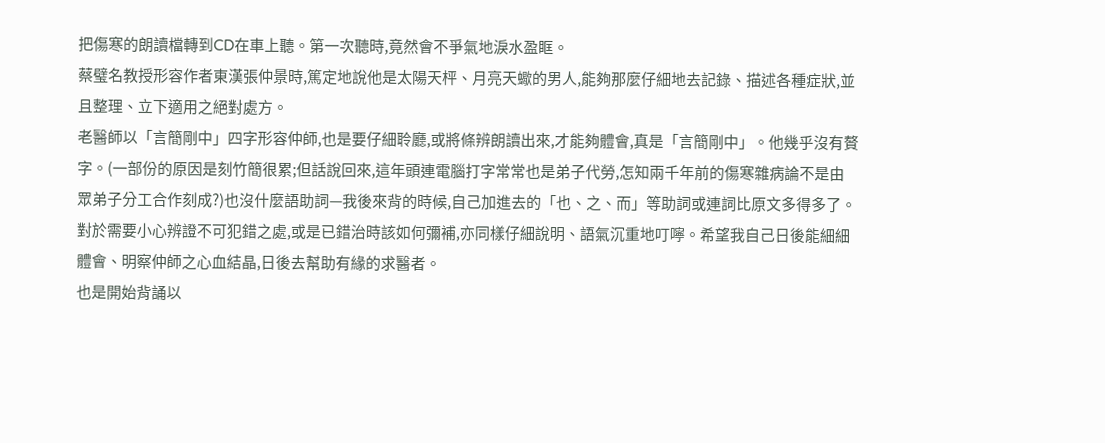把傷寒的朗讀檔轉到CD在車上聽。第一次聽時,竟然會不爭氣地淚水盈眶。
蔡璧名教授形容作者東漢張仲景時,篤定地說他是太陽天枰、月亮天蠍的男人,能夠那麼仔細地去記錄、描述各種症狀,並且整理、立下適用之絕對處方。
老醫師以「言簡剛中」四字形容仲師,也是要仔細聆廳,或將條辨朗讀出來,才能夠體會,真是「言簡剛中」。他幾乎沒有贅字。(一部份的原因是刻竹簡很累;但話說回來,這年頭連電腦打字常常也是弟子代勞,怎知兩千年前的傷寒雜病論不是由眾弟子分工合作刻成?)也沒什麼語助詞—我後來背的時候,自己加進去的「也、之、而」等助詞或連詞比原文多得多了。對於需要小心辨證不可犯錯之處,或是已錯治時該如何彌補,亦同樣仔細說明、語氣沉重地叮嚀。希望我自己日後能細細體會、明察仲師之心血結晶,日後去幫助有緣的求醫者。
也是開始背誦以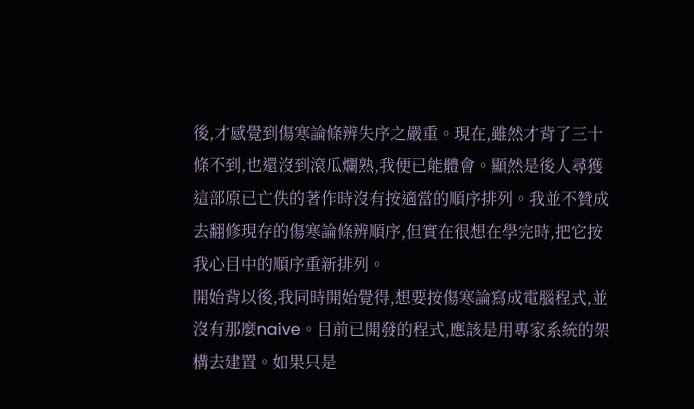後,才感覺到傷寒論條辨失序之嚴重。現在,雖然才背了三十條不到,也還沒到滾瓜爛熟,我便已能體會。顯然是後人尋獲這部原已亡佚的著作時沒有按適當的順序排列。我並不贊成去翻修現存的傷寒論條辨順序,但實在很想在學完時,把它按我心目中的順序重新排列。
開始背以後,我同時開始覺得,想要按傷寒論寫成電腦程式,並沒有那麼naive。目前已開發的程式,應該是用專家系統的架構去建置。如果只是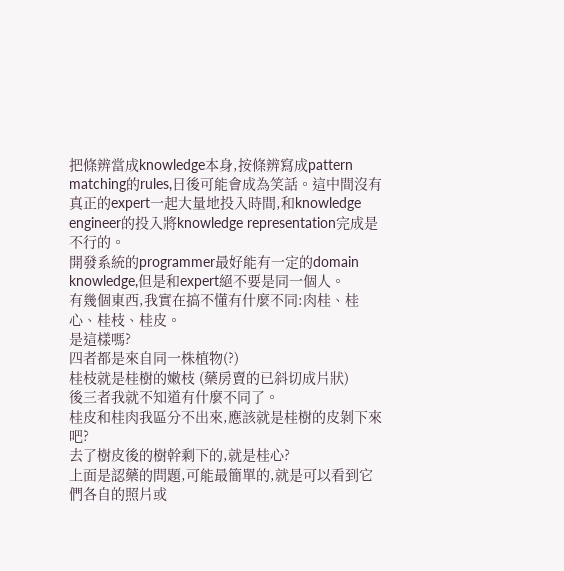把條辨當成knowledge本身,按條辨寫成pattern matching的rules,日後可能會成為笑話。這中間沒有真正的expert一起大量地投入時間,和knowledge engineer的投入將knowledge representation完成是不行的。
開發系統的programmer最好能有一定的domain knowledge,但是和expert絕不要是同一個人。
有幾個東西,我實在搞不懂有什麼不同:肉桂、桂心、桂枝、桂皮。
是這樣嗎?
四者都是來自同一株植物(?)
桂枝就是桂樹的嫩枝 (藥房賣的已斜切成片狀)
後三者我就不知道有什麼不同了。
桂皮和桂肉我區分不出來,應該就是桂樹的皮剝下來吧?
去了樹皮後的樹幹剩下的,就是桂心?
上面是認藥的問題,可能最簡單的,就是可以看到它們各自的照片或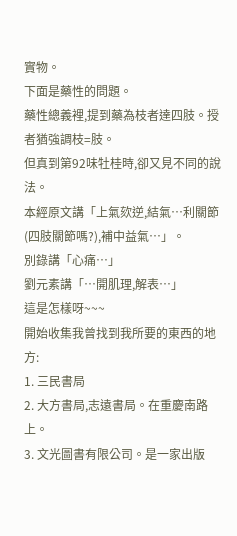實物。
下面是藥性的問題。
藥性總義裡,提到藥為枝者達四肢。授者猶強調枝=肢。
但真到第92味牡桂時,卻又見不同的說法。
本經原文講「上氣欬逆,結氣…利關節(四肢關節嗎?),補中益氣…」。
別錄講「心痛…」
劉元素講「…開肌理,解表…」
這是怎樣呀~~~
開始收集我曾找到我所要的東西的地方:
1. 三民書局
2. 大方書局,志遠書局。在重慶南路上。
3. 文光圖書有限公司。是一家出版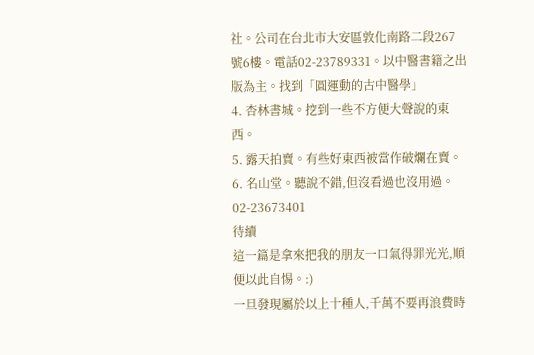社。公司在台北市大安區敦化南路二段267號6樓。電話02-23789331。以中醫書籍之出版為主。找到「圓運動的古中醫學」
4. 杏林書城。挖到一些不方便大聲說的東西。
5. 露天拍賣。有些好東西被當作破爛在賣。
6. 名山堂。聽說不錯,但沒看過也沒用過。02-23673401
待續
這一篇是拿來把我的朋友一口氣得罪光光,順便以此自惕。:)
一旦發現屬於以上十種人,千萬不要再浪費時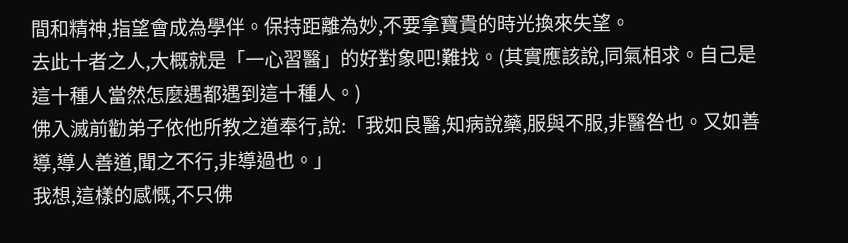間和精神,指望會成為學伴。保持距離為妙,不要拿寶貴的時光換來失望。
去此十者之人,大概就是「一心習醫」的好對象吧!難找。(其實應該說,同氣相求。自己是這十種人當然怎麼遇都遇到這十種人。)
佛入滅前勸弟子依他所教之道奉行,說:「我如良醫,知病說藥,服與不服,非醫咎也。又如善導,導人善道,聞之不行,非導過也。」
我想,這樣的感慨,不只佛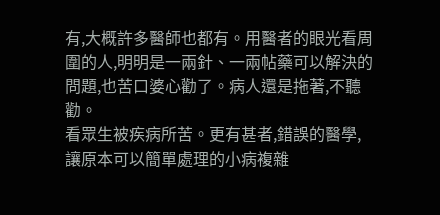有,大概許多醫師也都有。用醫者的眼光看周圍的人,明明是一兩針、一兩帖藥可以解決的問題,也苦口婆心勸了。病人還是拖著,不聽勸。
看眾生被疾病所苦。更有甚者,錯誤的醫學,讓原本可以簡單處理的小病複雜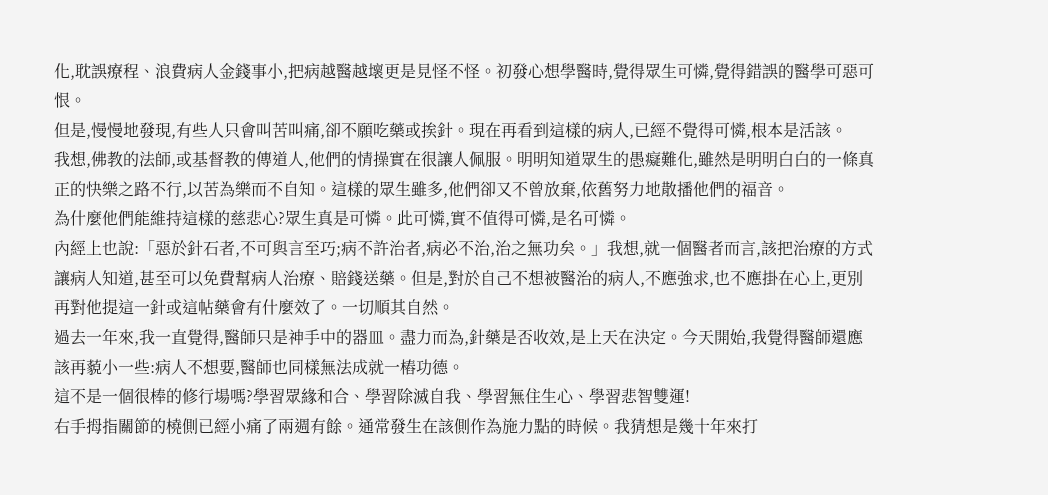化,耽誤療程、浪費病人金錢事小,把病越醫越壞更是見怪不怪。初發心想學醫時,覺得眾生可憐,覺得錯誤的醫學可惡可恨。
但是,慢慢地發現,有些人只會叫苦叫痛,卻不願吃藥或挨針。現在再看到這樣的病人,已經不覺得可憐,根本是活該。
我想,佛教的法師,或基督教的傳道人,他們的情操實在很讓人佩服。明明知道眾生的愚癡難化,雖然是明明白白的一條真正的快樂之路不行,以苦為樂而不自知。這樣的眾生雖多,他們卻又不曾放棄,依舊努力地散播他們的福音。
為什麼他們能維持這樣的慈悲心?眾生真是可憐。此可憐,實不值得可憐,是名可憐。
內經上也說:「惡於針石者,不可與言至巧;病不許治者,病必不治,治之無功矣。」我想,就一個醫者而言,該把治療的方式讓病人知道,甚至可以免費幫病人治療、賠錢送藥。但是,對於自己不想被醫治的病人,不應強求,也不應掛在心上,更別再對他提這一針或這帖藥會有什麼效了。一切順其自然。
過去一年來,我一直覺得,醫師只是神手中的器皿。盡力而為,針藥是否收效,是上天在決定。今天開始,我覺得醫師還應該再藐小一些:病人不想要,醫師也同樣無法成就一樁功德。
這不是一個很棒的修行場嗎?學習眾緣和合、學習除滅自我、學習無住生心、學習悲智雙運!
右手拇指關節的橈側已經小痛了兩週有餘。通常發生在該側作為施力點的時候。我猜想是幾十年來打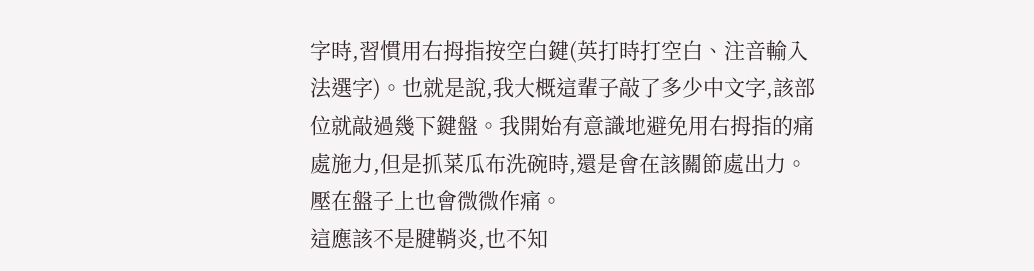字時,習慣用右拇指按空白鍵(英打時打空白、注音輸入法選字)。也就是說,我大概這輩子敲了多少中文字,該部位就敲過幾下鍵盤。我開始有意識地避免用右拇指的痛處施力,但是抓菜瓜布洗碗時,還是會在該關節處出力。壓在盤子上也會微微作痛。
這應該不是腱鞘炎,也不知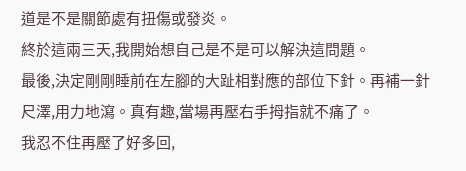道是不是關節處有扭傷或發炎。
終於這兩三天,我開始想自己是不是可以解決這問題。
最後,決定剛剛睡前在左腳的大趾相對應的部位下針。再補一針尺澤,用力地瀉。真有趣,當場再壓右手拇指就不痛了。
我忍不住再壓了好多回,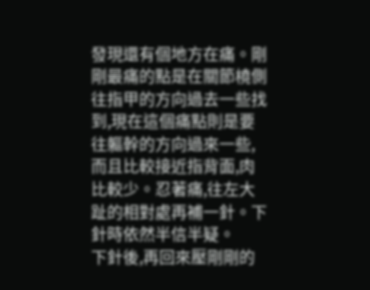發現還有個地方在痛。剛剛最痛的點是在關節橈側往指甲的方向過去一些找到,現在這個痛點則是要往軀幹的方向過來一些,而且比較接近指背面,肉比較少。忍著痛,往左大趾的相對處再補一針。下針時依然半信半疑。
下針後,再回來壓剛剛的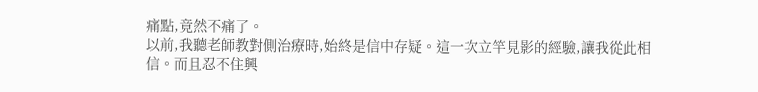痛點,竟然不痛了。
以前,我聽老師教對側治療時,始終是信中存疑。這一次立竿見影的經驗,讓我從此相信。而且忍不住興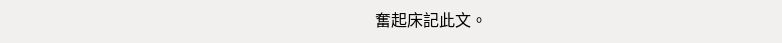奮起床記此文。